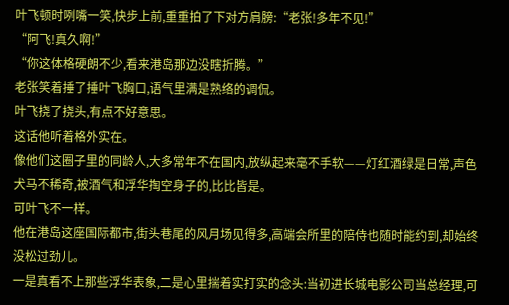叶飞顿时咧嘴一笑,快步上前,重重拍了下对方肩膀:“老张!多年不见!”
“阿飞!真久啊!”
“你这体格硬朗不少,看来港岛那边没瞎折腾。”
老张笑着捶了捶叶飞胸口,语气里满是熟络的调侃。
叶飞挠了挠头,有点不好意思。
这话他听着格外实在。
像他们这圈子里的同龄人,大多常年不在国内,放纵起来毫不手软——灯红酒绿是日常,声色犬马不稀奇,被酒气和浮华掏空身子的,比比皆是。
可叶飞不一样。
他在港岛这座国际都市,街头巷尾的风月场见得多,高端会所里的陪侍也随时能约到,却始终没松过劲儿。
一是真看不上那些浮华表象,二是心里揣着实打实的念头:当初进长城电影公司当总经理,可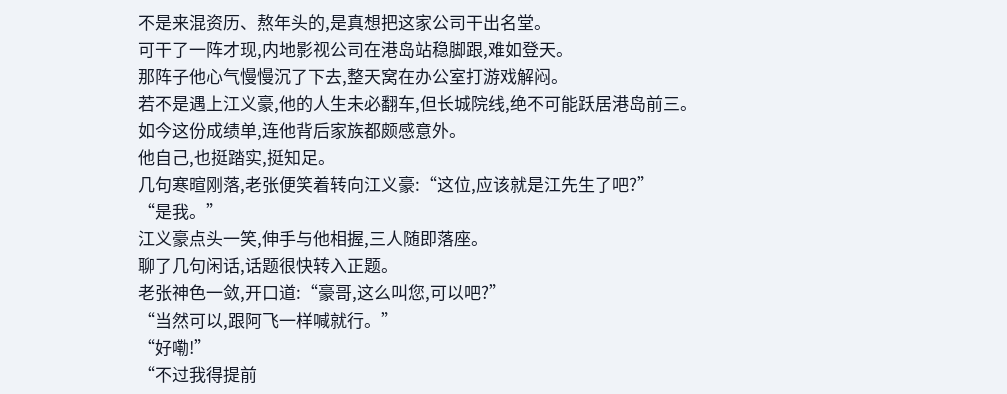不是来混资历、熬年头的,是真想把这家公司干出名堂。
可干了一阵才现,内地影视公司在港岛站稳脚跟,难如登天。
那阵子他心气慢慢沉了下去,整天窝在办公室打游戏解闷。
若不是遇上江义豪,他的人生未必翻车,但长城院线,绝不可能跃居港岛前三。
如今这份成绩单,连他背后家族都颇感意外。
他自己,也挺踏实,挺知足。
几句寒暄刚落,老张便笑着转向江义豪:“这位,应该就是江先生了吧?”
“是我。”
江义豪点头一笑,伸手与他相握,三人随即落座。
聊了几句闲话,话题很快转入正题。
老张神色一敛,开口道:“豪哥,这么叫您,可以吧?”
“当然可以,跟阿飞一样喊就行。”
“好嘞!”
“不过我得提前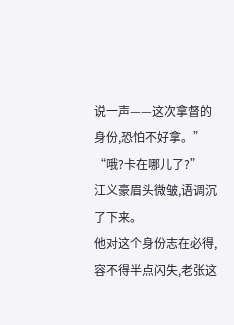说一声——这次拿督的身份,恐怕不好拿。”
“哦?卡在哪儿了?”
江义豪眉头微皱,语调沉了下来。
他对这个身份志在必得,容不得半点闪失,老张这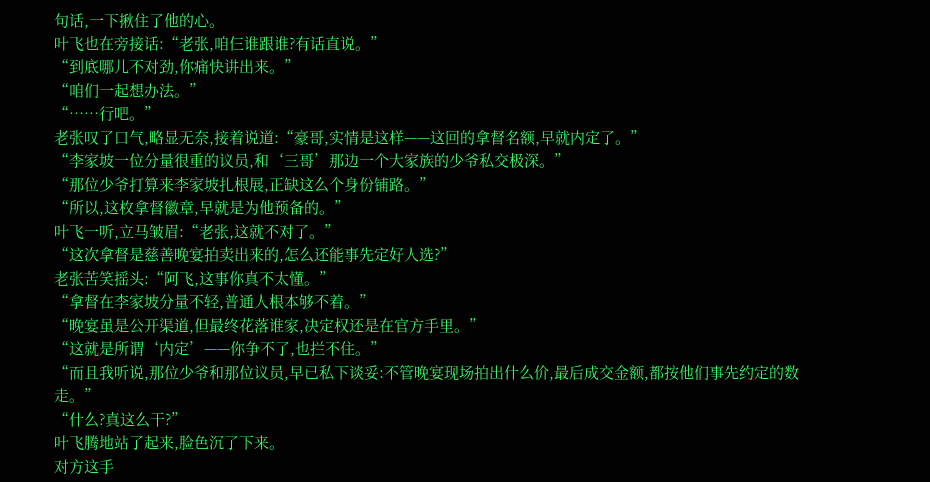句话,一下揪住了他的心。
叶飞也在旁接话:“老张,咱仨谁跟谁?有话直说。”
“到底哪儿不对劲,你痛快讲出来。”
“咱们一起想办法。”
“……行吧。”
老张叹了口气,略显无奈,接着说道:“豪哥,实情是这样——这回的拿督名额,早就内定了。”
“李家坡一位分量很重的议员,和‘三哥’那边一个大家族的少爷私交极深。”
“那位少爷打算来李家坡扎根展,正缺这么个身份铺路。”
“所以,这枚拿督徽章,早就是为他预备的。”
叶飞一听,立马皱眉:“老张,这就不对了。”
“这次拿督是慈善晚宴拍卖出来的,怎么还能事先定好人选?”
老张苦笑摇头:“阿飞,这事你真不太懂。”
“拿督在李家坡分量不轻,普通人根本够不着。”
“晚宴虽是公开渠道,但最终花落谁家,决定权还是在官方手里。”
“这就是所谓‘内定’——你争不了,也拦不住。”
“而且我听说,那位少爷和那位议员,早已私下谈妥:不管晚宴现场拍出什么价,最后成交金额,都按他们事先约定的数走。”
“什么?真这么干?”
叶飞腾地站了起来,脸色沉了下来。
对方这手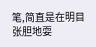笔,简直是在明目张胆地耍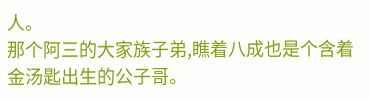人。
那个阿三的大家族子弟,瞧着八成也是个含着金汤匙出生的公子哥。